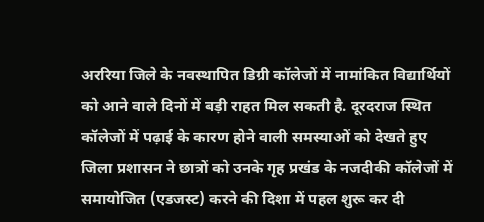अररिया जिले के नवस्थापित डिग्री कॉलेजों में नामांकित विद्यार्थियों को आने वाले दिनों में बड़ी राहत मिल सकती है. दूरदराज स्थित कॉलेजों में पढ़ाई के कारण होने वाली समस्याओं को देखते हुए जिला प्रशासन ने छात्रों को उनके गृह प्रखंड के नजदीकी कॉलेजों में समायोजित (एडजस्ट) करने की दिशा में पहल शुरू कर दी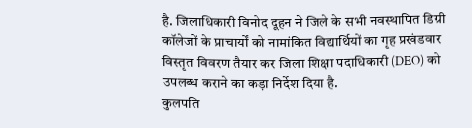है. जिलाधिकारी विनोद दूहन ने जिले के सभी नवस्थापित डिग्री कॉलेजों के प्राचार्यों को नामांकित विद्यार्थियों का गृह प्रखंडवार विस्तृत विवरण तैयार कर जिला शिक्षा पदाधिकारी (DEO) को उपलब्ध कराने का कड़ा निर्देश दिया है.
कुलपति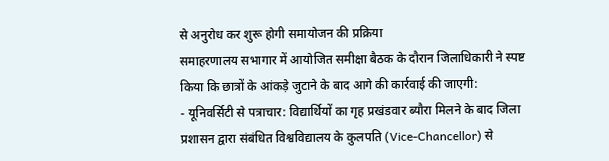से अनुरोध कर शुरू होगी समायोजन की प्रक्रिया
समाहरणालय सभागार में आयोजित समीक्षा बैठक के दौरान जिलाधिकारी ने स्पष्ट किया कि छात्रों के आंकड़े जुटाने के बाद आगे की कार्रवाई की जाएगी:
- यूनिवर्सिटी से पत्राचार: विद्यार्थियों का गृह प्रखंडवार ब्यौरा मिलने के बाद जिला प्रशासन द्वारा संबंधित विश्वविद्यालय के कुलपति (Vice-Chancellor) से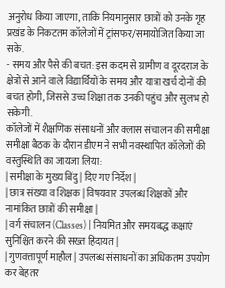अनुरोध किया जाएगा, ताकि नियमानुसार छात्रों को उनके गृह प्रखंड के निकटतम कॉलेजों में ट्रांसफर/समायोजित किया जा सके.
- समय और पैसे की बचत: इस कदम से ग्रामीण व दूरदराज के क्षेत्रों से आने वाले विद्यार्थियों के समय और यात्रा खर्च दोनों की बचत होगी, जिससे उच्च शिक्षा तक उनकी पहुंच और सुलभ हो सकेगी.
कॉलेजों में शैक्षणिक संसाधनों और क्लास संचालन की समीक्षा
समीक्षा बैठक के दौरान डीएम ने सभी नवस्थापित कॉलेजों की वस्तुस्थिति का जायजा लिया:
| समीक्षा के मुख्य बिंदु | दिए गए निर्देश |
| छात्र संख्या व शिक्षक | विषयवार उपलब्ध शिक्षकों और नामांकित छात्रों की समीक्षा |
| वर्ग संचालन (Classes) | नियमित और समयबद्ध कक्षाएं सुनिश्चित करने की सख्त हिदायत |
| गुणवत्तापूर्ण माहौल | उपलब्ध संसाधनों का अधिकतम उपयोग कर बेहतर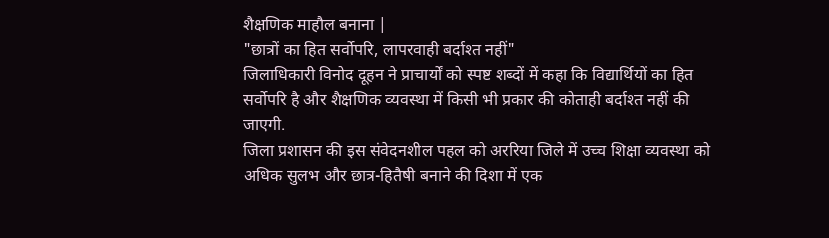शैक्षणिक माहौल बनाना |
"छात्रों का हित सर्वोपरि, लापरवाही बर्दाश्त नहीं"
जिलाधिकारी विनोद दूहन ने प्राचार्यों को स्पष्ट शब्दों में कहा कि विद्यार्थियों का हित सर्वोपरि है और शैक्षणिक व्यवस्था में किसी भी प्रकार की कोताही बर्दाश्त नहीं की जाएगी.
जिला प्रशासन की इस संवेदनशील पहल को अररिया जिले में उच्च शिक्षा व्यवस्था को अधिक सुलभ और छात्र-हितैषी बनाने की दिशा में एक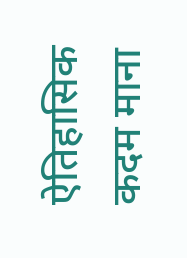ऐतिहासिक कदम माना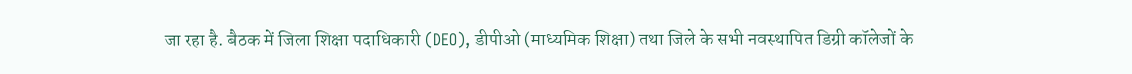जा रहा है. बैठक में जिला शिक्षा पदाधिकारी (DEO), डीपीओ (माध्यमिक शिक्षा) तथा जिले के सभी नवस्थापित डिग्री कॉलेजों के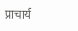प्राचार्य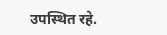उपस्थित रहे.